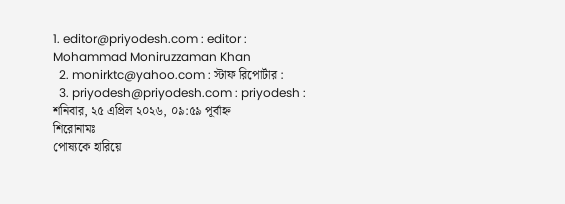1. editor@priyodesh.com : editor : Mohammad Moniruzzaman Khan
  2. monirktc@yahoo.com : স্টাফ রিপোর্টার :
  3. priyodesh@priyodesh.com : priyodesh :
শনিবার, ২৫ এপ্রিল ২০২৬, ০৯:৫৯ পূর্বাহ্ন
শিরোনামঃ
পোষ্যকে হারিয়ে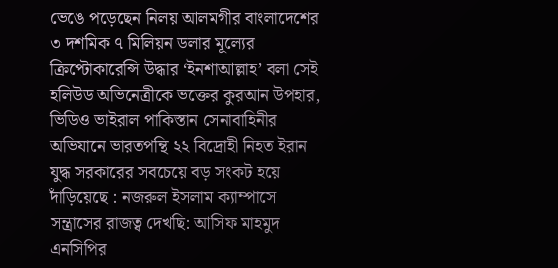ভেঙে পড়েছেন নিলয় আলমগীর বাংলাদেশের ৩ দশমিক ৭ মিলিয়ন ডলার মূল্যের ক্রিপ্টোকারেন্সি উদ্ধার ‘ইনশাআল্লাহ’ বলা সেই হলিউড অভিনেত্রীকে ভক্তের কুরআন উপহার, ভিডিও ভাইরাল পাকিস্তান সেনাবাহিনীর অভিযানে ভারতপন্থি ২২ বিদ্রোহী নিহত ইরান যুদ্ধ সরকারের সবচেয়ে বড় সংকট হয়ে দাঁড়িয়েছে : নজরুল ইসলাম ক্যাম্পাসে সন্ত্রাসের রাজত্ব দেখছি: আসিফ মাহমুদ এনসিপির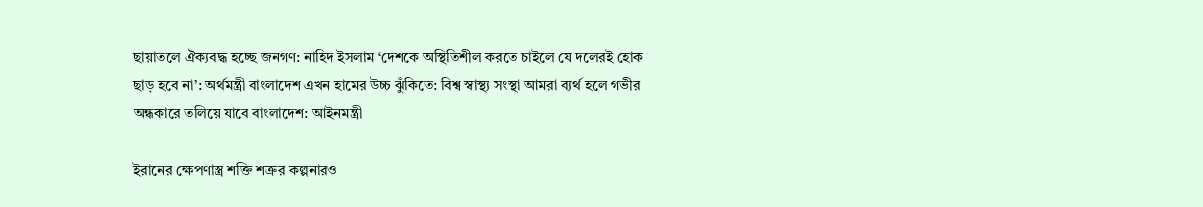ছায়াতলে ঐক্যবদ্ধ হচ্ছে জনগণ: নাহিদ ইসলাম ‘দেশকে অস্থিতিশীল করতে চাইলে যে দলেরই হোক ছাড় হবে না’: অর্থমন্ত্রী বাংলাদেশ এখন হামের উচ্চ ঝুঁকিতে: বিশ্ব স্বাস্থ্য সংস্থা আমরা ব্যর্থ হলে গভীর অন্ধকারে তলিয়ে যাবে বাংলাদেশ: আইনমন্ত্রী

ইরানের ক্ষেপণাস্ত্র শক্তি শত্রুর কল্পনারও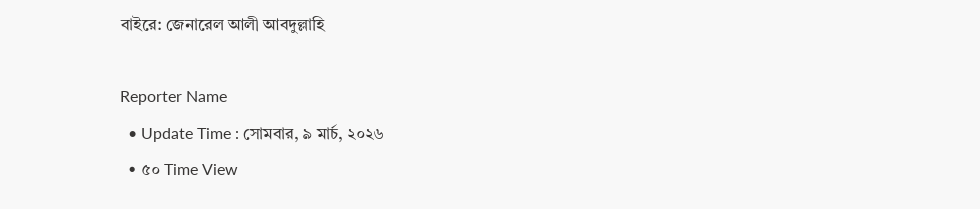বাইরে: জেনারেল আলী আবদুল্লাহি

Reporter Name
  • Update Time : সোমবার, ৯ মার্চ, ২০২৬
  • ৫০ Time View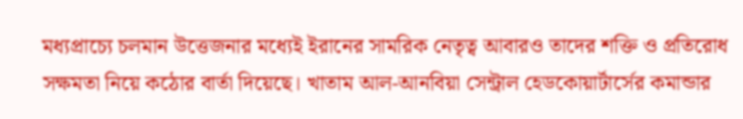মধ্যপ্রাচ্যে চলমান উত্তেজনার মধ্যেই ইরানের সামরিক নেতৃত্ব আবারও তাদের শক্তি ও প্রতিরোধ সক্ষমতা নিয়ে কঠোর বার্তা দিয়েছে। খাতাম আল-আনবিয়া সেন্ট্রাল হেডকোয়ার্টার্সের কমান্ডার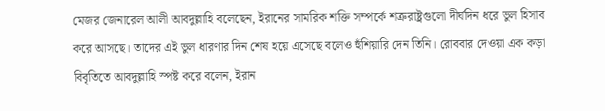মেজর জেনারেল আলী আবদুল্লাহি বলেছেন, ইরানের সামরিক শক্তি সম্পর্কে শত্রুরাষ্ট্রগুলো দীর্ঘদিন ধরে ভুল হিসাব করে আসছে। তাদের এই ভুল ধারণার দিন শেষ হয়ে এসেছে বলেও হুঁশিয়ারি দেন তিনি। রোববার দেওয়া এক কড়া বিবৃতিতে আবদুল্লাহি স্পষ্ট করে বলেন, ইরান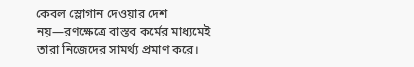কেবল স্লোগান দেওয়ার দেশ নয়—রণক্ষেত্রে বাস্তব কর্মের মাধ্যমেই তারা নিজেদের সামর্থ্য প্রমাণ করে।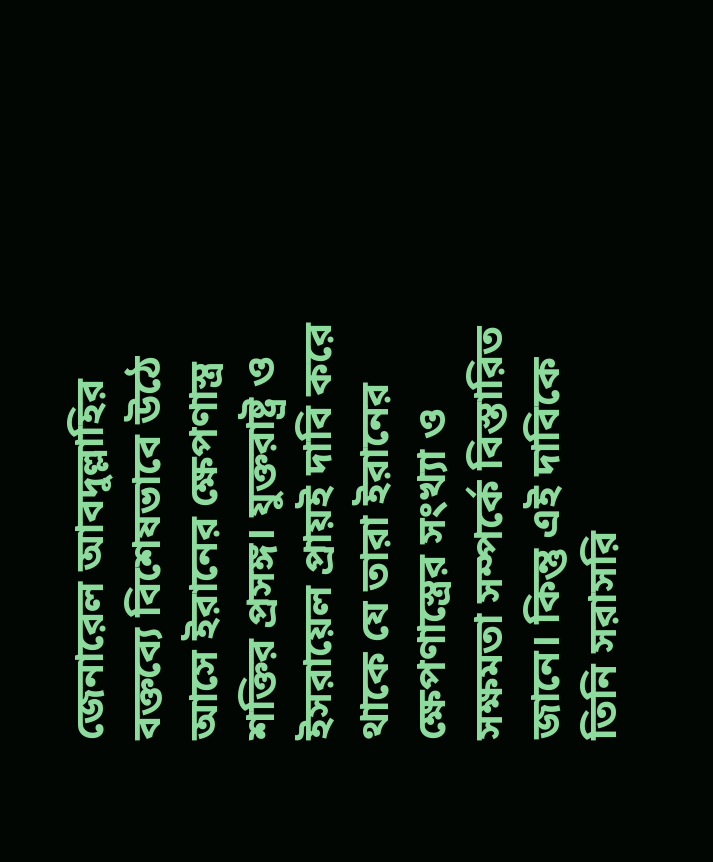জেনারেল আবদুল্লাহির বক্তব্যে বিশেষভাবে উঠে আসে ইরানের ক্ষেপণাস্ত্র শক্তির প্রসঙ্গ। যুক্তরাষ্ট্র ও ইসরায়েল প্রায়ই দাবি করে থাকে যে তারা ইরানের ক্ষেপণাস্ত্রের সংখ্যা ও সক্ষমতা সম্পর্কে বিস্তারিত জানে। কিন্তু এই দাবিকে তিনি সরাসরি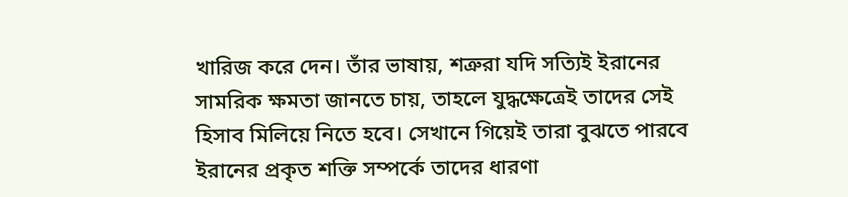খারিজ করে দেন। তাঁর ভাষায়, শত্রুরা যদি সত্যিই ইরানের সামরিক ক্ষমতা জানতে চায়, তাহলে যুদ্ধক্ষেত্রেই তাদের সেই হিসাব মিলিয়ে নিতে হবে। সেখানে গিয়েই তারা বুঝতে পারবে ইরানের প্রকৃত শক্তি সম্পর্কে তাদের ধারণা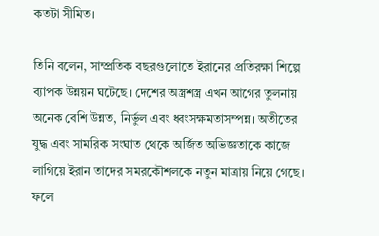কতটা সীমিত।

তিনি বলেন, সাম্প্রতিক বছরগুলোতে ইরানের প্রতিরক্ষা শিল্পে ব্যাপক উন্নয়ন ঘটেছে। দেশের অস্ত্রশস্ত্র এখন আগের তুলনায় অনেক বেশি উন্নত, নির্ভুল এবং ধ্বংসক্ষমতাসম্পন্ন। অতীতের যুদ্ধ এবং সামরিক সংঘাত থেকে অর্জিত অভিজ্ঞতাকে কাজে লাগিয়ে ইরান তাদের সমরকৌশলকে নতুন মাত্রায় নিয়ে গেছে। ফলে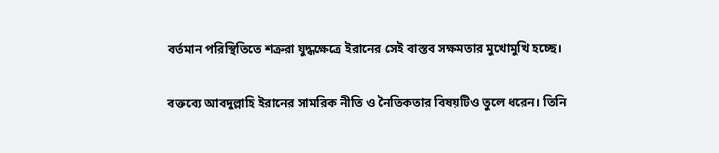বর্তমান পরিস্থিতিতে শত্রুরা যুদ্ধক্ষেত্রে ইরানের সেই বাস্তব সক্ষমতার মুখোমুখি হচ্ছে।

বক্তব্যে আবদুল্লাহি ইরানের সামরিক নীতি ও নৈতিকতার বিষয়টিও তুলে ধরেন। তিনি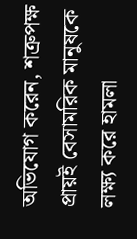অভিযোগ করেন, শত্রুপক্ষ প্রায়ই বেসামরিক মানুষকে লক্ষ্য করে হামলা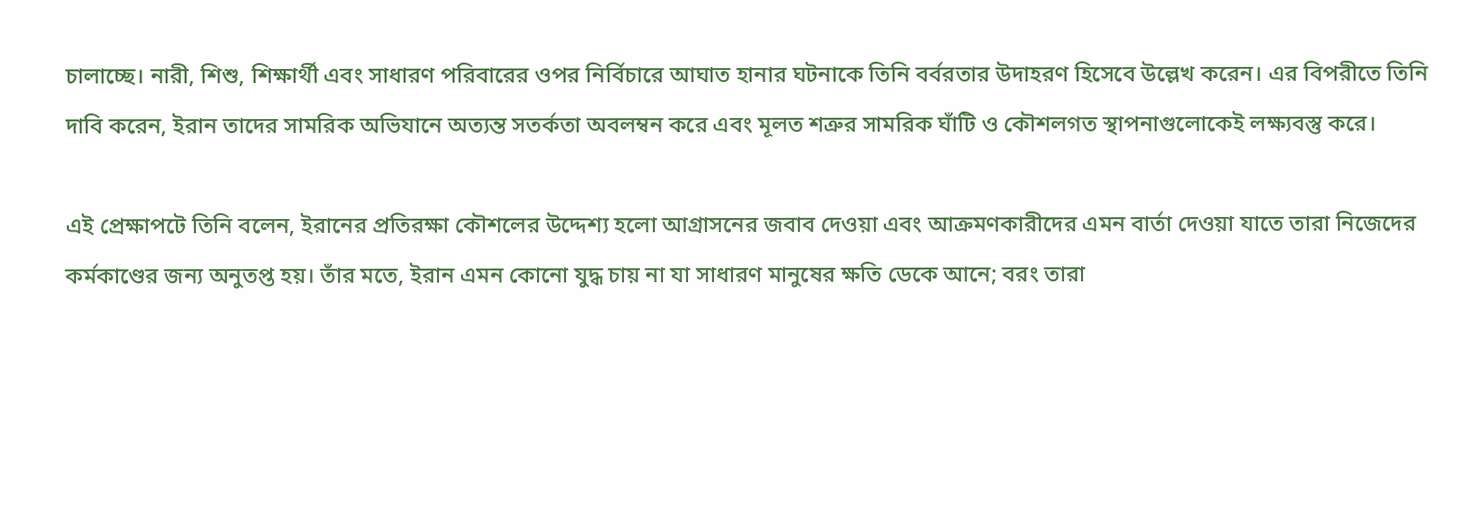চালাচ্ছে। নারী, শিশু, শিক্ষার্থী এবং সাধারণ পরিবারের ওপর নির্বিচারে আঘাত হানার ঘটনাকে তিনি বর্বরতার উদাহরণ হিসেবে উল্লেখ করেন। এর বিপরীতে তিনি দাবি করেন, ইরান তাদের সামরিক অভিযানে অত্যন্ত সতর্কতা অবলম্বন করে এবং মূলত শত্রুর সামরিক ঘাঁটি ও কৌশলগত স্থাপনাগুলোকেই লক্ষ্যবস্তু করে।

এই প্রেক্ষাপটে তিনি বলেন, ইরানের প্রতিরক্ষা কৌশলের উদ্দেশ্য হলো আগ্রাসনের জবাব দেওয়া এবং আক্রমণকারীদের এমন বার্তা দেওয়া যাতে তারা নিজেদের কর্মকাণ্ডের জন্য অনুতপ্ত হয়। তাঁর মতে, ইরান এমন কোনো যুদ্ধ চায় না যা সাধারণ মানুষের ক্ষতি ডেকে আনে; বরং তারা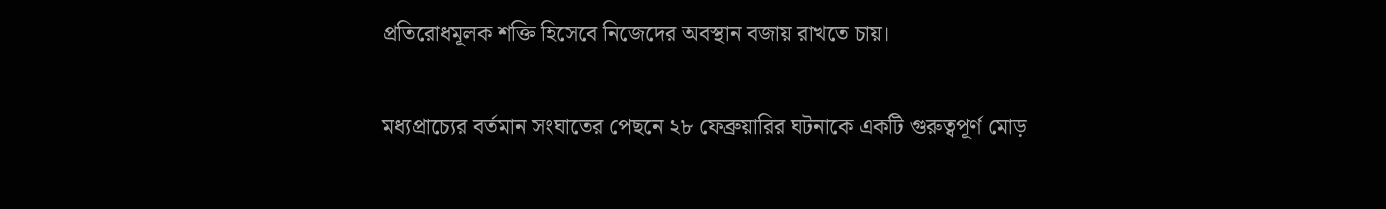প্রতিরোধমূলক শক্তি হিসেবে নিজেদের অবস্থান বজায় রাখতে চায়।

মধ্যপ্রাচ্যের বর্তমান সংঘাতের পেছনে ২৮ ফেব্রুয়ারির ঘটনাকে একটি গুরুত্বপূর্ণ মোড়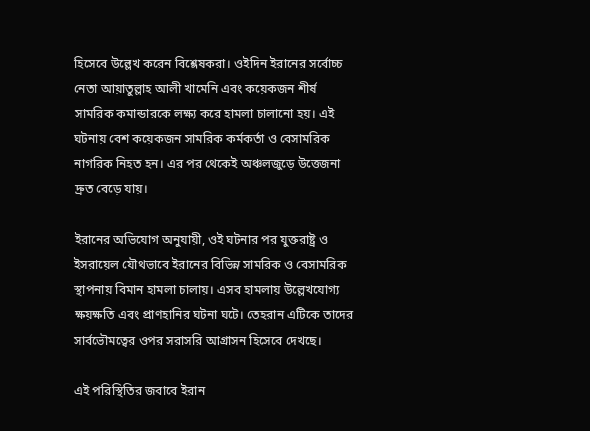হিসেবে উল্লেখ করেন বিশ্লেষকরা। ওইদিন ইরানের সর্বোচ্চ নেতা আয়াতুল্লাহ আলী খামেনি এবং কয়েকজন শীর্ষ সামরিক কমান্ডারকে লক্ষ্য করে হামলা চালানো হয়। এই ঘটনায় বেশ কয়েকজন সামরিক কর্মকর্তা ও বেসামরিক নাগরিক নিহত হন। এর পর থেকেই অঞ্চলজুড়ে উত্তেজনা দ্রুত বেড়ে যায়।

ইরানের অভিযোগ অনুযায়ী, ওই ঘটনার পর যুক্তরাষ্ট্র ও ইসরায়েল যৌথভাবে ইরানের বিভিন্ন সামরিক ও বেসামরিক স্থাপনায় বিমান হামলা চালায়। এসব হামলায় উল্লেখযোগ্য ক্ষয়ক্ষতি এবং প্রাণহানির ঘটনা ঘটে। তেহরান এটিকে তাদের সার্বভৌমত্বের ওপর সরাসরি আগ্রাসন হিসেবে দেখছে।

এই পরিস্থিতির জবাবে ইরান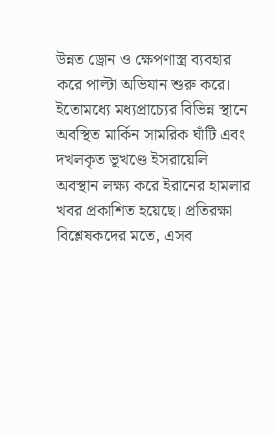উন্নত ড্রোন ও ক্ষেপণাস্ত্র ব্যবহার করে পাল্টা অভিযান শুরু করে। ইতোমধ্যে মধ্যপ্রাচ্যের বিভিন্ন স্থানে অবস্থিত মার্কিন সামরিক ঘাঁটি এবং দখলকৃত ভূখণ্ডে ইসরায়েলি অবস্থান লক্ষ্য করে ইরানের হামলার খবর প্রকাশিত হয়েছে। প্রতিরক্ষা বিশ্লেষকদের মতে, এসব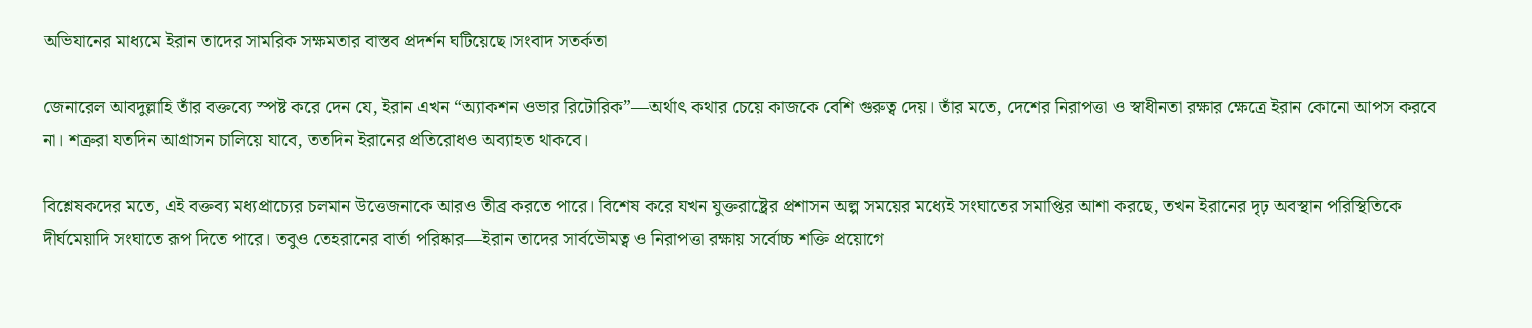অভিযানের মাধ্যমে ইরান তাদের সামরিক সক্ষমতার বাস্তব প্রদর্শন ঘটিয়েছে।সংবাদ সতর্কতা

জেনারেল আবদুল্লাহি তাঁর বক্তব্যে স্পষ্ট করে দেন যে, ইরান এখন “অ্যাকশন ওভার রিটোরিক”—অর্থাৎ কথার চেয়ে কাজকে বেশি গুরুত্ব দেয়। তাঁর মতে, দেশের নিরাপত্তা ও স্বাধীনতা রক্ষার ক্ষেত্রে ইরান কোনো আপস করবে না। শত্রুরা যতদিন আগ্রাসন চালিয়ে যাবে, ততদিন ইরানের প্রতিরোধও অব্যাহত থাকবে।

বিশ্লেষকদের মতে, এই বক্তব্য মধ্যপ্রাচ্যের চলমান উত্তেজনাকে আরও তীব্র করতে পারে। বিশেষ করে যখন যুক্তরাষ্ট্রের প্রশাসন অল্প সময়ের মধ্যেই সংঘাতের সমাপ্তির আশা করছে, তখন ইরানের দৃঢ় অবস্থান পরিস্থিতিকে দীর্ঘমেয়াদি সংঘাতে রূপ দিতে পারে। তবুও তেহরানের বার্তা পরিষ্কার—ইরান তাদের সার্বভৌমত্ব ও নিরাপত্তা রক্ষায় সর্বোচ্চ শক্তি প্রয়োগে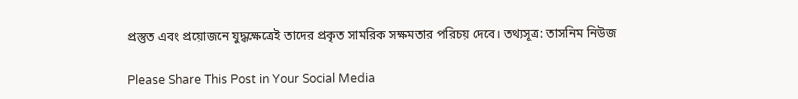প্রস্তুত এবং প্রয়োজনে যুদ্ধক্ষেত্রেই তাদের প্রকৃত সামরিক সক্ষমতার পরিচয় দেবে। তথ্যসূত্র: তাসনিম নিউজ

Please Share This Post in Your Social Media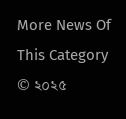More News Of This Category
© ২০২৫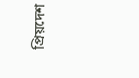প্রিয়দেশ